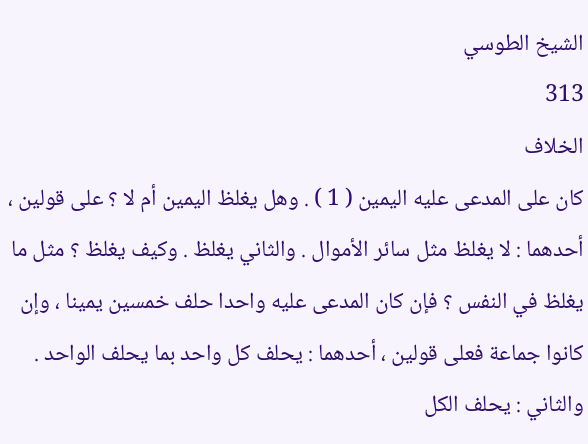الشيخ الطوسي
313
الخلاف
كان على المدعى عليه اليمين ( 1 ) . وهل يغلظ اليمين أم لا ؟ على قولين ، أحدهما : لا يغلظ مثل سائر الأموال . والثاني يغلظ . وكيف يغلظ ؟ مثل ما يغلظ في النفس ؟ فإن كان المدعى عليه واحدا حلف خمسين يمينا ، وإن كانوا جماعة فعلى قولين ، أحدهما : يحلف كل واحد بما يحلف الواحد . والثاني : يحلف الكل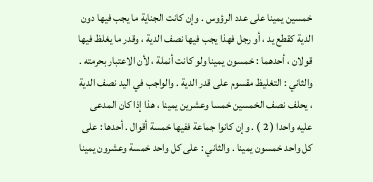خمسين يمينا على عدد الرؤوس . وإن كانت الجناية ما يجب فيها دون الدية كقطع يد ، أو رجل فهذا يجب فيها نصف الدية ، وقدر ما يغلظ فيها قولان ، أحدهما : خمسون يمينا ولو كانت أنملة ، لأن الاعتبار بحرمته . والثاني : التغليظ مقسوم على قدر الدية . والواجب في اليد نصف الدية ، يحلف نصف الخمسين خمسا وعشرين يمينا ، هذا إذا كان المدعى عليه واحدا ( 2 ) . وإن كانوا جماعة ففيها خمسة أقوال . أحدها : على كل واحد خمسون يمينا . والثاني : على كل واحد خمسة وعشرون يمينا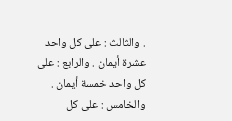. والثالث : على كل واحد عشرة أيمان . والرابع : على كل واحد خمسة أيمان . والخامس : على كل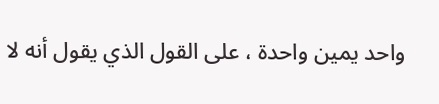واحد يمين واحدة ، على القول الذي يقول أنه لا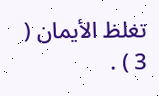تغلظ الأيمان ( 3 ) .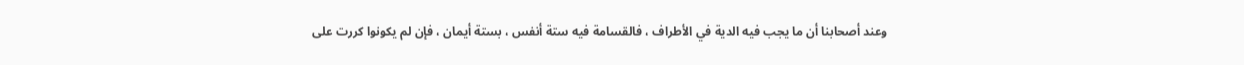وعند أصحابنا أن ما يجب فيه الدية في الأطراف ، فالقسامة فيه ستة أنفس ، بستة أيمان ، فإن لم يكونوا كررت على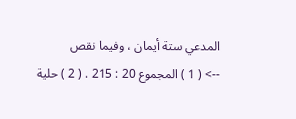المدعي ستة أيمان ، وفيما نقص
--> ( 1 ) المجموع 20 : 215 . ( 2 ) حلية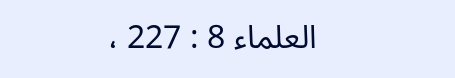العلماء 8 : 227 ،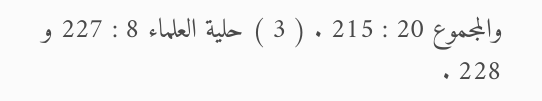والمجموع 20 : 215 . ( 3 ) حلية العلماء 8 : 227 و 228 .